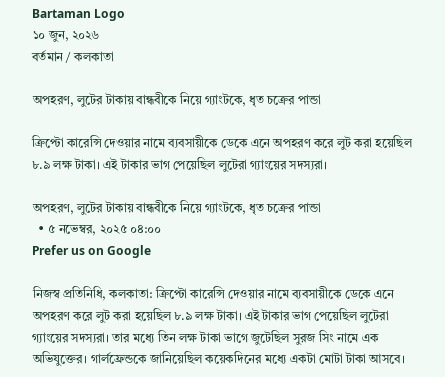Bartaman Logo
১০ জুন, ২০২৬
বর্তমান / কলকাতা

অপহরণ, লুটের টাকায় বান্ধবীকে নিয়ে গ্যাংটকে, ধৃত চক্রের পান্ডা

ক্রিপ্টো কারেন্সি দেওয়ার নামে ব্যবসায়ীকে ডেকে এনে অপহরণ করে লুট করা হয়েছিল ৮.৯ লক্ষ টাকা। এই টাকার ভাগ পেয়েছিল লুটেরা গ্যাংয়ের সদস্যরা।

অপহরণ, লুটের টাকায় বান্ধবীকে নিয়ে গ্যাংটকে, ধৃত চক্রের পান্ডা
  • ৫ নভেম্বর, ২০২৫ ০৪:০০
Prefer us on Google

নিজস্ব প্রতিনিধি, কলকাতা: ক্রিপ্টো কারেন্সি দেওয়ার নামে ব্যবসায়ীকে ডেকে এনে অপহরণ করে লুট করা হয়েছিল ৮.৯ লক্ষ টাকা। এই টাকার ভাগ পেয়েছিল লুটেরা গ্যাংয়ের সদস্যরা। তার মধ্যে তিন লক্ষ টাকা ভাগে জুটেছিল সুরজ সিং নামে এক অভিযুক্তের। গার্লফ্রেন্ডকে জানিয়েছিল কয়েকদিনের মধ্যে একটা মোটা টাকা আসবে।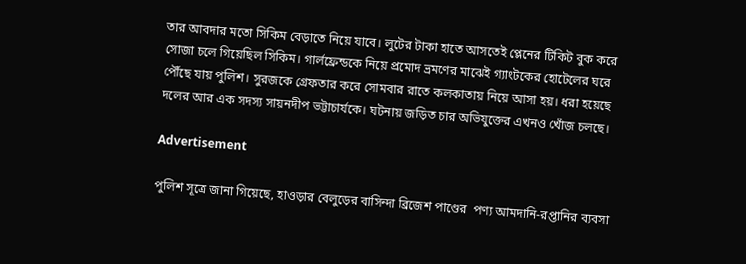তার আবদার মতো সিকিম বেড়াতে নিয়ে যাবে। লুটের টাকা হাতে আসতেই প্লেনের টিকিট বুক করে সোজা চলে গিয়েছিল সিকিম। গার্লফ্রেন্ডকে নিয়ে প্রমোদ ভ্রমণের মাঝেই গ্যাংটকের হোটেলের ঘরে পৌঁছে যায় পুলিশ। সুরজকে গ্রেফতার করে সোমবার রাতে কলকাতায় নিয়ে আসা হয়। ধরা হয়েছে দলের আর এক সদস্য সায়নদীপ ভট্টাচার্যকে। ঘটনায় জড়িত চার অভিযুক্তের এখনও খোঁজ চলছে।

Advertisement

পুলিশ সূত্রে জানা গিয়েছে, হাওড়ার বেলুড়ের বাসিন্দা ব্রিজেশ পাণ্ডের  পণ্য আমদানি-রপ্তানির ব্যবসা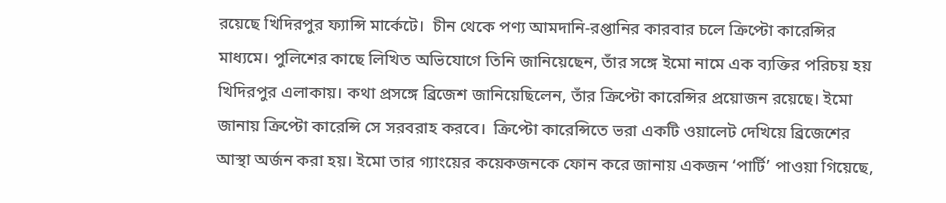রয়েছে খিদিরপুর ফ্যান্সি মার্কেটে।  চীন থেকে পণ্য আমদানি-রপ্তানির কারবার চলে ক্রিপ্টো কারেন্সির মাধ্যমে। পুলিশের কাছে লিখিত অভিযোগে তিনি জানিয়েছেন, তাঁর সঙ্গে ইমো নামে এক ব্যক্তির পরিচয় হয় খিদিরপুর এলাকায়। কথা প্রসঙ্গে ব্রিজেশ জানিয়েছিলেন, তাঁর ক্রিপ্টো কারেন্সির প্রয়োজন রয়েছে। ইমো জানায় ক্রিপ্টো কারেন্সি সে সরবরাহ করবে।  ক্রিপ্টো কারেন্সিতে ভরা একটি ওয়ালেট দেখিয়ে ব্রিজেশের আস্থা অর্জন করা হয়। ইমো তার গ্যাংয়ের কয়েকজনকে ফোন করে জানায় একজন ‘পার্টি’ পাওয়া গিয়েছে,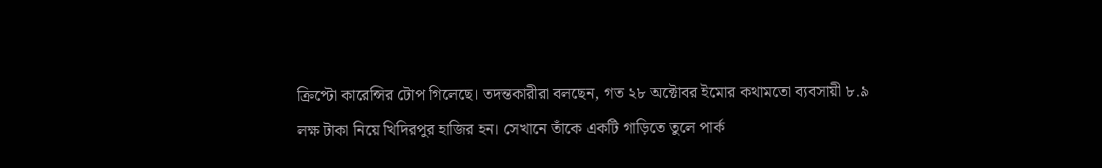ক্রিপ্টো কারেন্সির টোপ গিলেছে। তদন্তকারীরা বলছেন, গত ২৮ অক্টোবর ইমোর কথামতো ব্যবসায়ী ৮.৯ লক্ষ টাকা নিয়ে খিদিরপুর হাজির হন। সেখানে তাঁকে একটি গাড়িতে তুলে পার্ক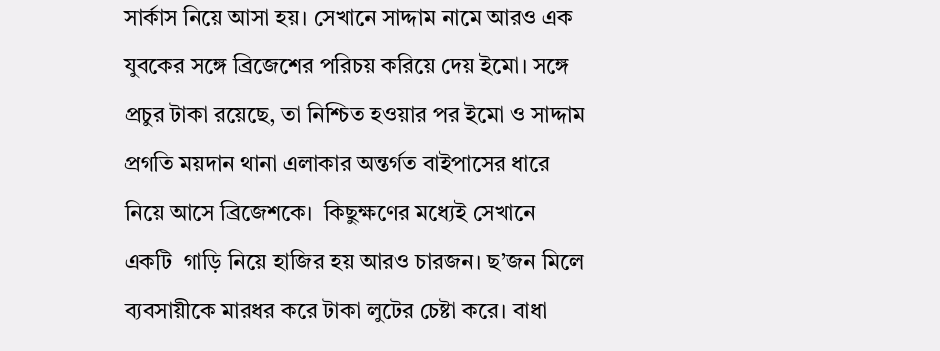সার্কাস নিয়ে আসা হয়। সেখানে সাদ্দাম নামে আরও এক  যুবকের সঙ্গে ব্রিজেশের পরিচয় করিয়ে দেয় ইমো। সঙ্গে প্রচুর টাকা রয়েছে, তা নিশ্চিত হওয়ার পর ইমো ও সাদ্দাম প্রগতি ময়দান থানা এলাকার অন্তর্গত বাইপাসের ধারে নিয়ে আসে ব্রিজেশকে।  কিছুক্ষণের মধ্যেই সেখানে একটি  গাড়ি নিয়ে হাজির হয় আরও চারজন। ছ’জন মিলে ব্যবসায়ীকে মারধর করে টাকা লুটের চেষ্টা করে। বাধা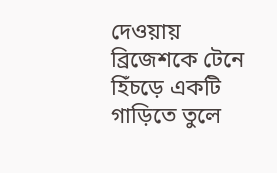দেওয়ায় ব্রিজেশকে টেনে হিঁচড়ে একটি গাড়িতে তুলে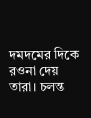দমদমের দিকে রওনা দেয় তারা। চলন্ত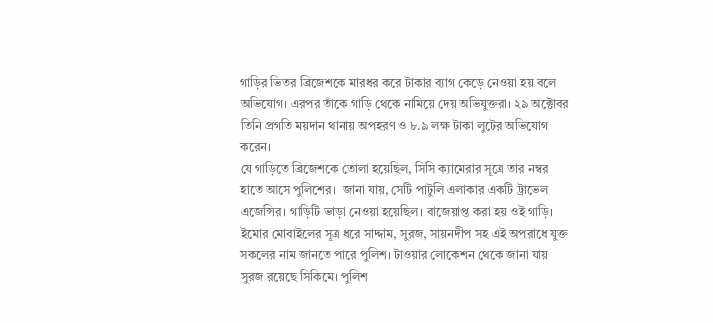গাড়ির ভিতর ব্রিজেশকে মারধর করে টাকার ব্যাগ কেড়ে নেওয়া হয় বলে অভিযোগ। এরপর তাঁকে গাড়ি থেকে নামিয়ে দেয় অভিযুক্তরা। ২৯ অক্টোবর তিনি প্রগতি ময়দান থানায় অপহরণ ও ৮.৯ লক্ষ টাকা লুটের অভিযোগ করেন।
যে গাড়িতে ব্রিজেশকে তোলা হয়েছিল, সিসি ক্যামেরার সূত্রে তার নম্বর হাতে আসে পুলিশের।  জানা যায়, সেটি পাটুলি এলাকার একটি ট্রাভেল এজেন্সির। গাড়িটি ভাড়া নেওয়া হয়েছিল। বাজেয়াপ্ত করা হয় ওই গাড়ি। ইমোর মোবাইলের সূত্র ধরে সাদ্দাম, সুরজ, সায়নদীপ সহ এই অপরাধে যুক্ত সকলের নাম জানতে পারে পুলিশ। টাওয়ার লোকেশন থেকে জানা যায় সুরজ রয়েছে সিকিমে। পুলিশ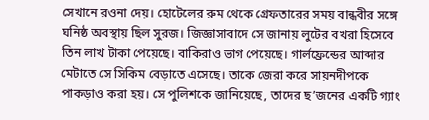সেখানে রওনা দেয়। হোটেলের রুম থেকে গ্রেফতারের সময় বান্ধবীর সঙ্গে ঘনিষ্ঠ অবস্থায় ছিল সুরজ। জিজ্ঞাসাবাদে সে জানায় লুটের বখরা হিসেবে তিন লাখ টাকা পেয়েছে। বাকিরাও ভাগ পেয়েছে। গার্লফ্রেন্ডের আব্দার মেটাতে সে সিকিম বেড়াতে এসেছে। তাকে জেরা করে সায়নদীপকে পাকড়াও করা হয়। সে পুলিশকে জানিয়েছে, তাদের ছ’জনের একটি গ্যাং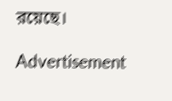রয়েছে।

Advertisement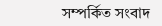সম্পর্কিত সংবাদ